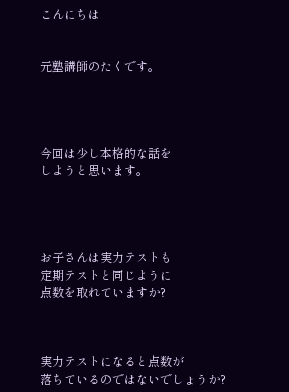こんにちは


元塾講師のたくです。




今回は少し本格的な話を
しようと思います。




お子さんは実力テストも
定期テストと同じように
点数を取れていますか?



実力テストになると点数が
落ちているのではないでしょうか?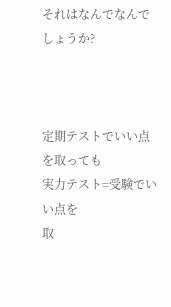それはなんでなんでしょうか?



定期テストでいい点を取っても
実力テスト=受験でいい点を
取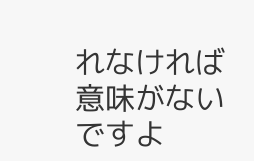れなければ意味がないですよ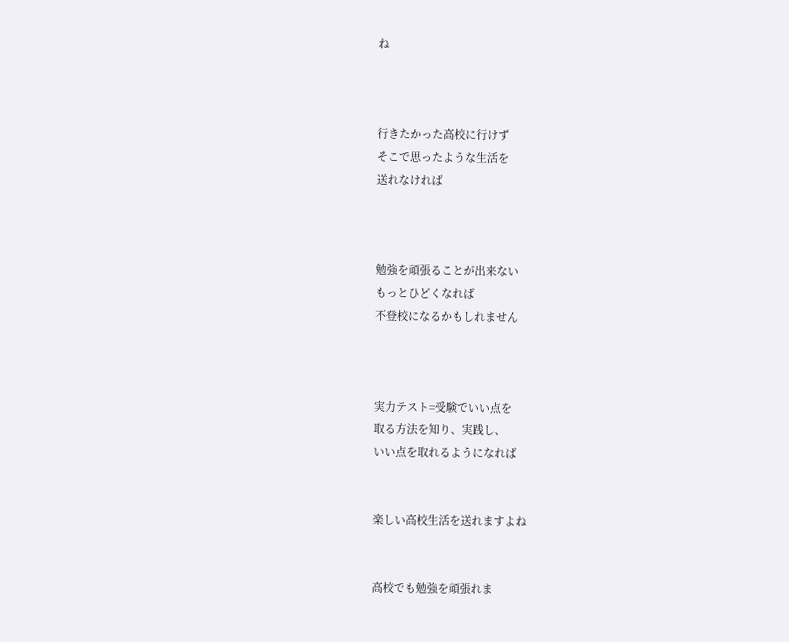ね



行きたかった高校に行けず
そこで思ったような生活を
送れなければ



勉強を頑張ることが出来ない
もっとひどくなれば
不登校になるかもしれません



実力テスト=受験でいい点を
取る方法を知り、実践し、
いい点を取れるようになれば


楽しい高校生活を送れますよね


高校でも勉強を頑張れま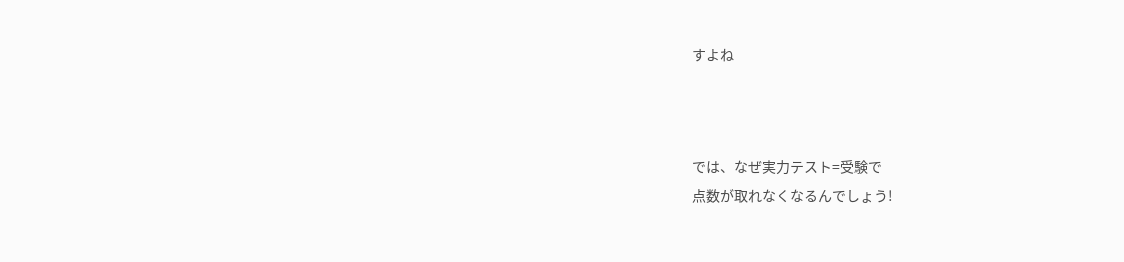すよね



では、なぜ実力テスト=受験で
点数が取れなくなるんでしょう!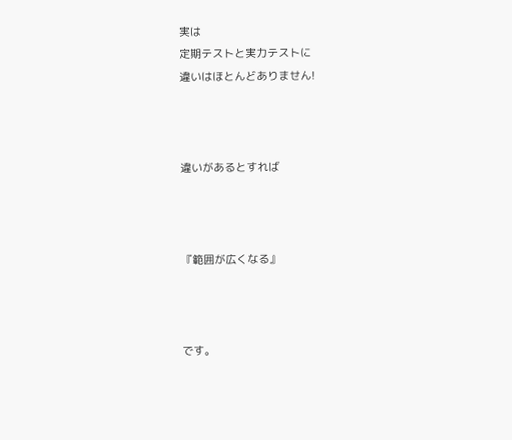実は
定期テストと実力テストに
違いはほとんどありません!



違いがあるとすれば



『範囲が広くなる』



です。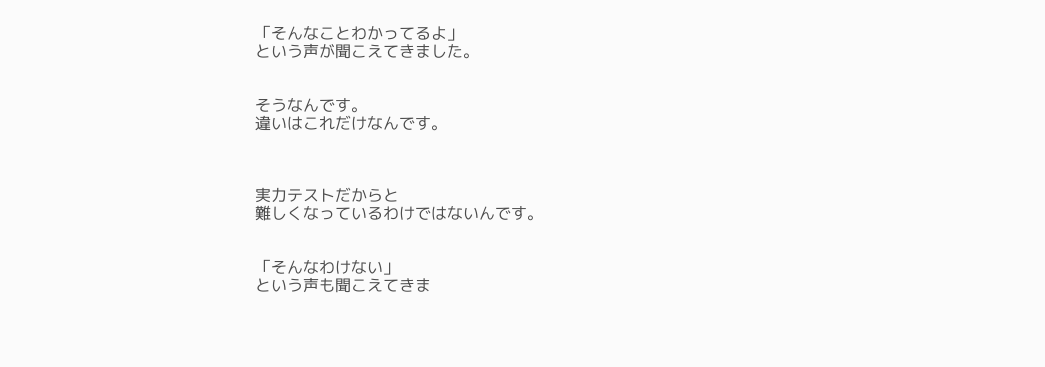「そんなことわかってるよ」
という声が聞こえてきました。


そうなんです。
違いはこれだけなんです。



実力テストだからと
難しくなっているわけではないんです。


「そんなわけない」
という声も聞こえてきま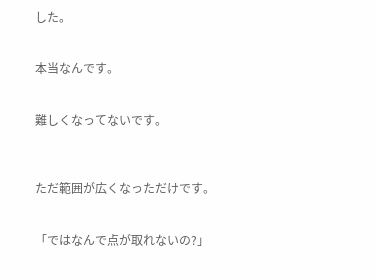した。


本当なんです。


難しくなってないです。



ただ範囲が広くなっただけです。


「ではなんで点が取れないの?」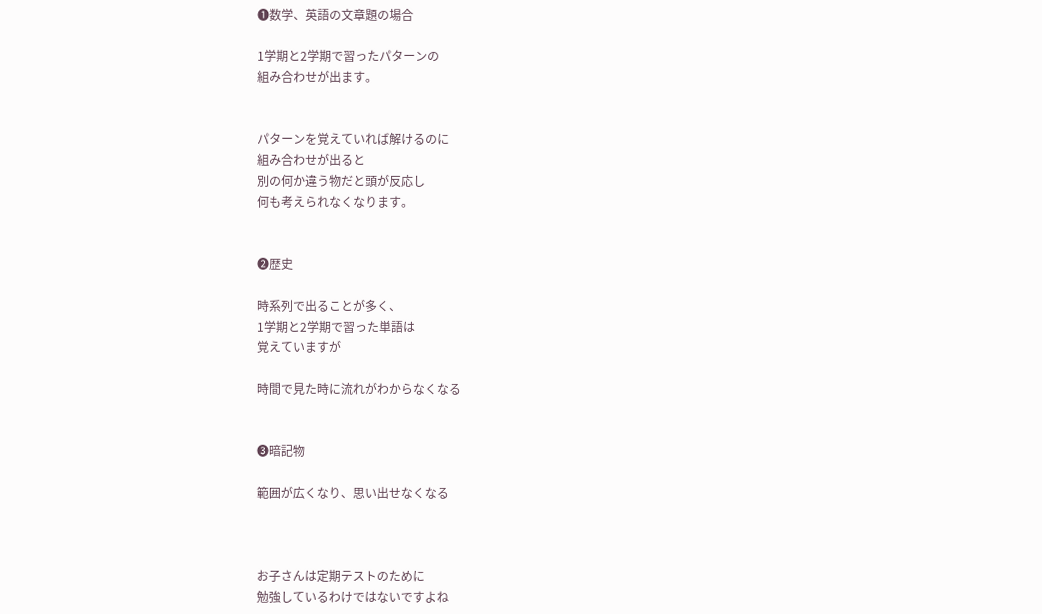❶数学、英語の文章題の場合

1学期と2学期で習ったパターンの
組み合わせが出ます。


パターンを覚えていれば解けるのに
組み合わせが出ると
別の何か違う物だと頭が反応し
何も考えられなくなります。


❷歴史

時系列で出ることが多く、
1学期と2学期で習った単語は
覚えていますが

時間で見た時に流れがわからなくなる


❸暗記物

範囲が広くなり、思い出せなくなる



お子さんは定期テストのために
勉強しているわけではないですよね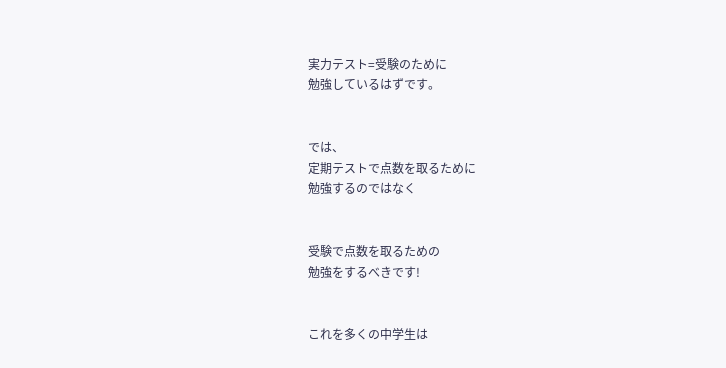実力テスト=受験のために
勉強しているはずです。


では、
定期テストで点数を取るために
勉強するのではなく


受験で点数を取るための
勉強をするべきです!


これを多くの中学生は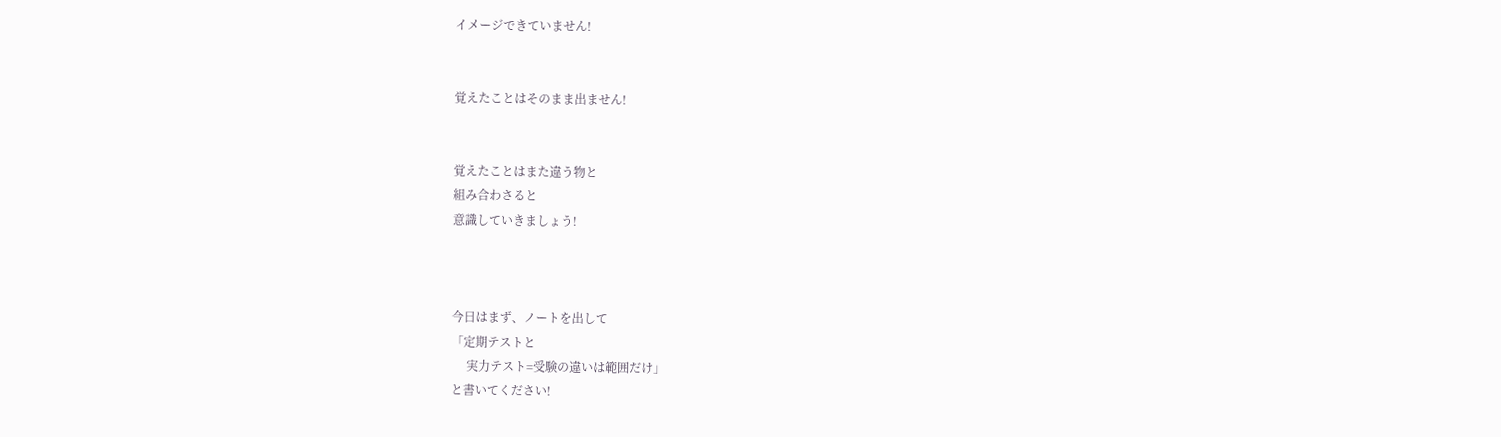イメージできていません!


覚えたことはそのまま出ません!


覚えたことはまた違う物と
組み合わさると
意識していきましょう!



今日はまず、ノートを出して
「定期テストと
     実力テスト=受験の違いは範囲だけ」
と書いてください!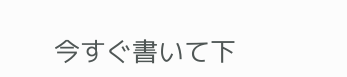今すぐ書いて下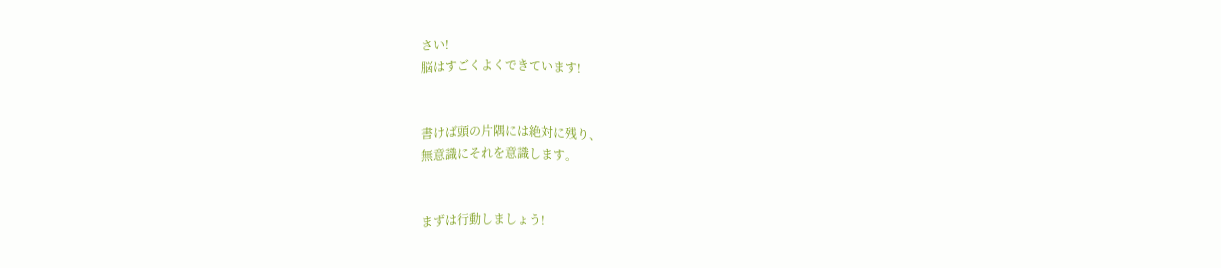さい!
脳はすごくよくできています!


書けば頭の片隅には絶対に残り、
無意識にそれを意識します。


まずは行動しましょう!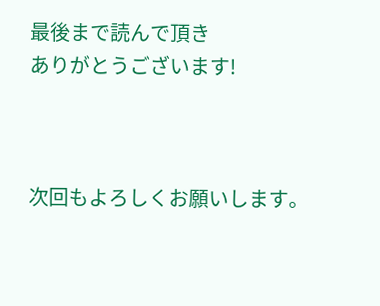最後まで読んで頂き
ありがとうございます!



次回もよろしくお願いします。